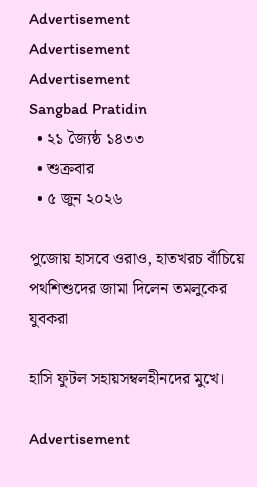Advertisement
Advertisement
Advertisement
Sangbad Pratidin
  • ২১ জ্যৈষ্ঠ ১৪৩৩
  • শুক্রবার
  • ৫ জুন ২০২৬

পুজোয় হাসবে ওরাও, হাতখরচ বাঁচিয়ে পথশিশুদের জামা দিলেন তমলুকের যুবকরা

হাসি ফুটল সহায়সম্বলহীনদের মুখে।

Advertisement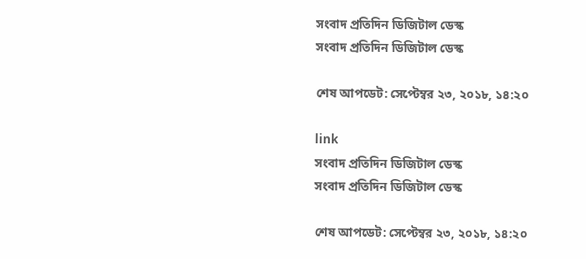সংবাদ প্রতিদিন ডিজিটাল ডেস্ক
সংবাদ প্রতিদিন ডিজিটাল ডেস্ক

শেষ আপডেট: সেপ্টেম্বর ২৩, ২০১৮, ১৪:২০

link
সংবাদ প্রতিদিন ডিজিটাল ডেস্ক
সংবাদ প্রতিদিন ডিজিটাল ডেস্ক

শেষ আপডেট: সেপ্টেম্বর ২৩, ২০১৮, ১৪:২০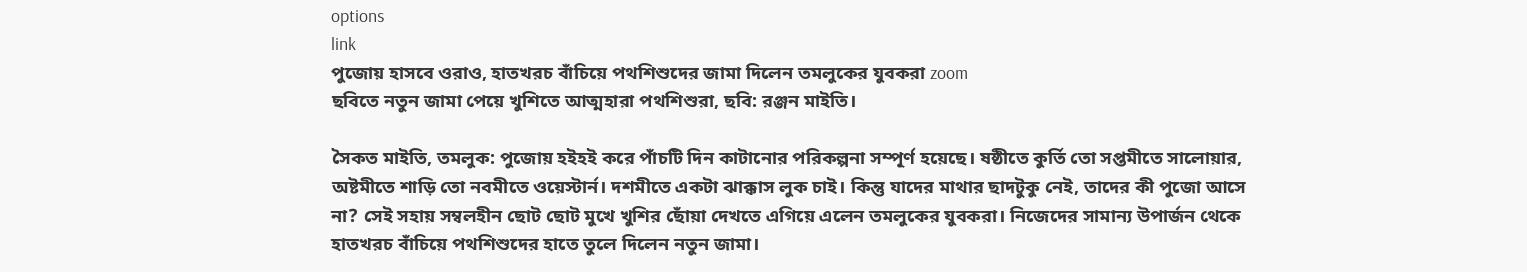options
link
পুজোয় হাসবে ওরাও, হাতখরচ বাঁচিয়ে পথশিশুদের জামা দিলেন তমলুকের যুবকরা zoom
ছবিতে নতুন জামা পেয়ে খুশিতে আত্মহারা পথশিশুরা, ছবি: রঞ্জন মাইতি।

সৈকত মাইতি, তমলুক: পুজোয় হইহই করে পাঁচটি দিন কাটানোর পরিকল্পনা সম্পূর্ণ হয়েছে। ষষ্ঠীতে কুর্তি তো সপ্তমীতে সালোয়ার, অষ্টমীতে শাড়ি তো নবমীতে ওয়েস্টার্ন। দশমীতে একটা ঝাক্কাস লুক চাই। কিন্তু যাদের মাথার ছাদটুকু নেই, তাদের কী পুজো আসে না? সেই সহায় সম্বলহীন ছোট ছোট মুখে খুশির ছোঁয়া দেখতে এগিয়ে এলেন তমলুকের যুবকরা। নিজেদের সামান্য উপার্জন থেকে হাতখরচ বাঁচিয়ে পথশিশুদের হাতে তুলে দিলেন নতুন জামা।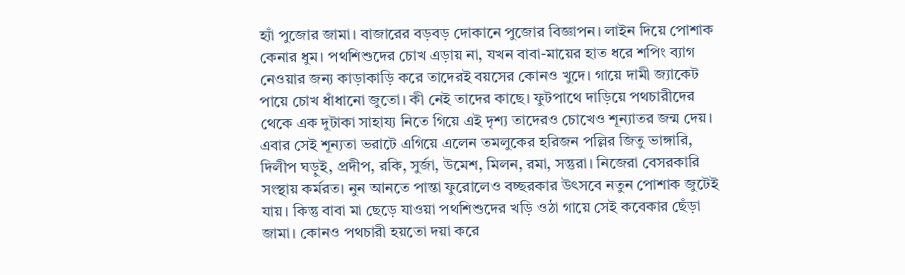হ্যাঁ পুজোর জামা। বাজারের বড়বড় দোকানে পুজোর বিজ্ঞাপন। লাইন দিয়ে পোশাক কেনার ধুম। পথশিশুদের চোখ এড়ায় না, যখন বাবা-মায়ের হাত ধরে শপিং ব্যাগ নেওয়ার জন্য কাড়াকাড়ি করে তাদেরই বয়সের কোনও খুদে। গায়ে দামী জ্যাকেট পায়ে চোখ ধাঁধানো জুতো। কী নেই তাদের কাছে। ফুটপাথে দাড়িয়ে পথচারীদের থেকে এক দুটাকা সাহায্য নিতে গিয়ে এই দৃশ্য তাদেরও চোখেও শূন্যাতর জন্ম দেয়। এবার সেই শূন্যতা ভরাটে এগিয়ে এলেন তমলুকের হরিজন পল্লির জিতু ভাঙ্গারি, দিলীপ ঘড়ুই, প্রদীপ, রকি, সুর্জা, উমেশ, মিলন, রমা, সন্তুরা। নিজেরা বেসরকারি সংস্থায় কর্মরত। নুন আনতে পান্তা ফুরোলেও বচ্ছরকার উৎসবে নতুন পোশাক জুটেই যায়। কিন্তু বাবা মা ছেড়ে যাওয়া পথশিশুদের খড়ি ওঠা গায়ে সেই কবেকার ছেঁড়া জামা। কোনও পথচারী হয়তো দয়া করে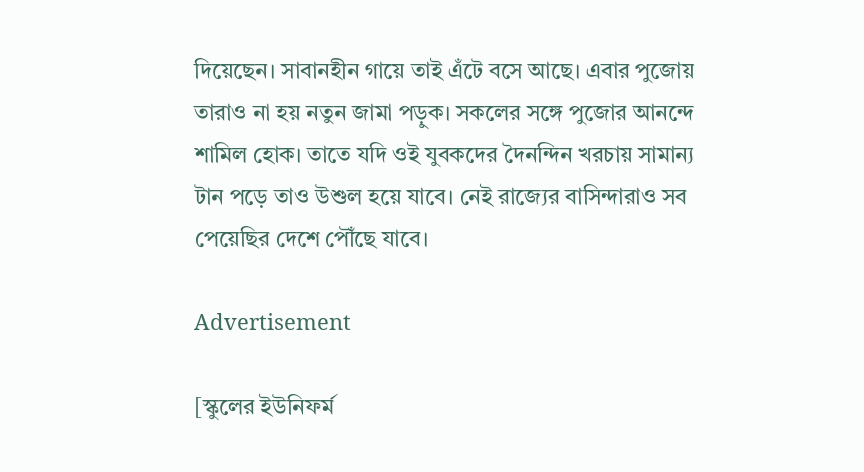দিয়েছেন। সাবানহীন গায়ে তাই এঁটে বসে আছে। এবার পুজোয় তারাও না হয় নতুন জামা পড়ুক। সকলের সঙ্গে পুজোর আনন্দে শামিল হোক। তাতে যদি ওই যুবকদের দৈনন্দিন খরচায় সামান্য টান পড়ে তাও উশুল হয়ে যাবে। নেই রাজ্যের বাসিন্দারাও সব পেয়েছির দেশে পৌঁছে যাবে।

Advertisement

[স্কুলের ইউনিফর্ম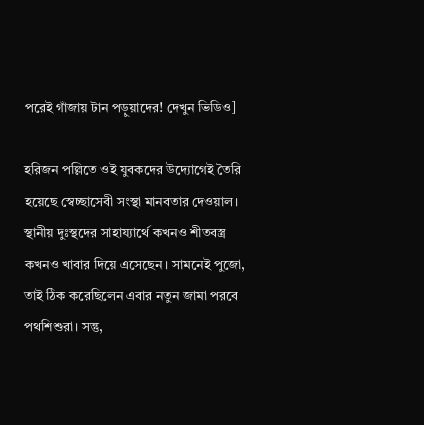পরেই গাঁজায় টান পড়ুয়াদের! দেখুন ভিডিও]

হরিজন পল্লিতে ওই যুবকদের উদ্যোগেই তৈরি হয়েছে স্বেচ্ছাসেবী সংস্থা মানবতার দেওয়াল। স্থানীয় দুঃস্থদের সাহায্যার্থে কখনও শীতবস্ত্র কখনও খাবার দিয়ে এসেছেন। সামনেই পুজো, তাই ঠিক করেছিলেন এবার নতুন জামা পরবে পথশিশুরা। সন্তু,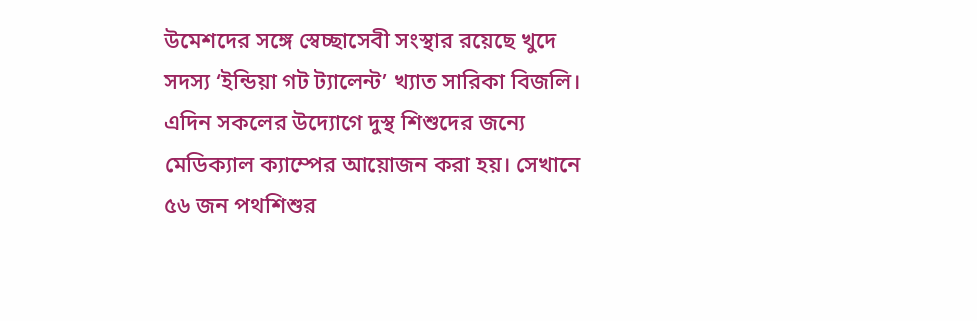উমেশদের সঙ্গে স্বেচ্ছাসেবী সংস্থার রয়েছে খুদে সদস্য ‘ইন্ডিয়া গট ট্যালেন্ট’ খ্যাত সারিকা বিজলি। এদিন সকলের উদ্যোগে দুস্থ শিশুদের জন্যে মেডিক্যাল ক্যাম্পের আয়োজন করা হয়। সেখানে ৫৬ জন পথশিশুর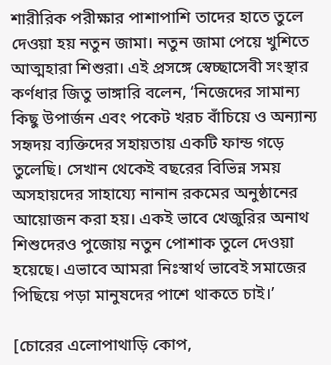শারীরিক পরীক্ষার পাশাপাশি তাদের হাতে তুলে দেওয়া হয় নতুন জামা। নতুন জামা পেয়ে খুশিতে আত্মহারা শিশুরা। এই প্রসঙ্গে স্বেচ্ছাসেবী সংস্থার কর্ণধার জিতু ভাঙ্গারি বলেন, ‘নিজেদের সামান্য কিছু উপার্জন এবং পকেট খরচ বাঁচিয়ে ও অন্যান্য সহৃদয় ব্যক্তিদের সহায়তায় একটি ফান্ড গড়ে তুলেছি। সেখান থেকেই বছরের বিভিন্ন সময় অসহায়দের সাহায্যে নানান রকমের অনুষ্ঠানের আয়োজন করা হয়। একই ভাবে খেজুরির অনাথ শিশুদেরও পুজোয় নতুন পোশাক তুলে দেওয়া হয়েছে। এভাবে আমরা নিঃস্বার্থ ভাবেই সমাজের পিছিয়ে পড়া মানুষদের পাশে থাকতে চাই।’

[চোরের এলোপাথাড়ি কোপ,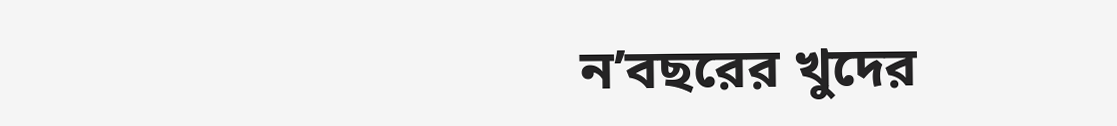ন’বছরের খুদের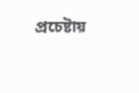প্রচেষ্টায়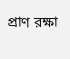প্রাণ রক্ষা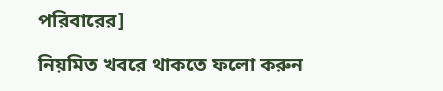পরিবারের]

নিয়মিত খবরে থাকতে ফলো করুন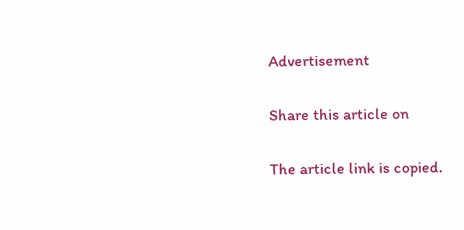Advertisement

Share this article on

The article link is copied.